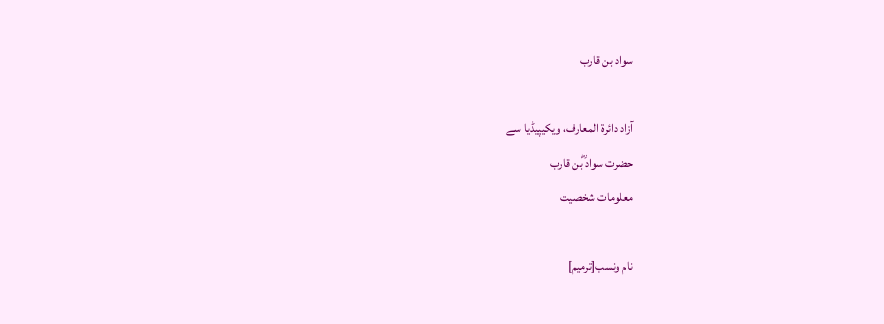سواد بن قارب

آزاد دائرۃ المعارف، ویکیپیڈیا سے
حضرت سواد ؓبن قارب
معلومات شخصیت

نام ونسب[ترمیم]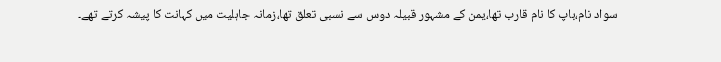سواد نام،باپ کا نام قارب تھا،یمن کے مشہور قبیلہ دوس سے نسبی تعلق تھا،زمانہ جاہلیت میں کہانت کا پیشہ کرتے تھے۔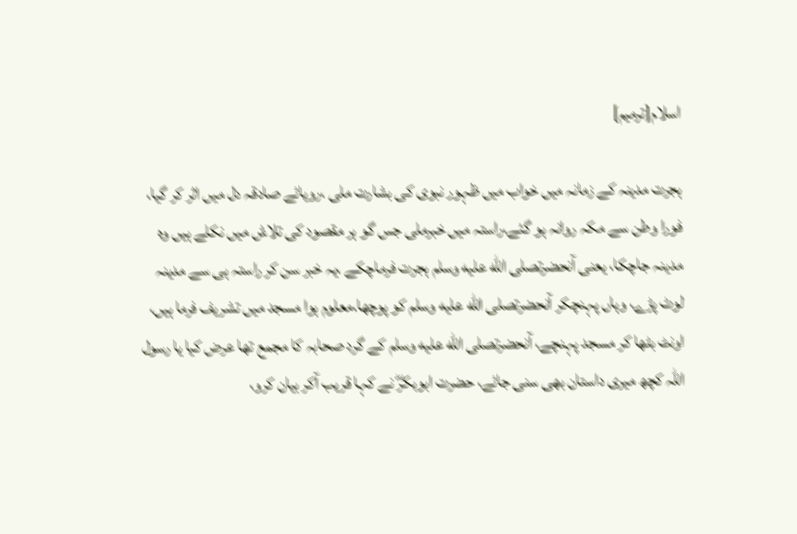اسلام[ترمیم]

ہجرت مدینہ کے زمانہ میں خواب میں ظہور نبوی کی بشارت ملی ،رویائے صادقہ دل میں اثر کر گیا، فورا وطن سے مکہ روانہ ہو گئے،راستہ میں خبرملی جس گو ہر مقصود کی تلاش میں نکلے ہیں وہ مدینہ جاچکا، یعنی آنحضرتصلى الله عليه وسلم ہجرت فرماچکے ،یہ خبر سن کر راستہ ہی سے مدینہ لوٹ پڑے، وہاں پہنچکر آنحضرتصلى الله عليه وسلم کو پوچھا،معلوم ہوا مسجد میں تشریف فرما ہیں، اونٹ بٹھا کر مسجد پہنچے، آنحضرتصلى الله عليه وسلم کے گرد صحابہ کا مجمع تھا عرض کیا یا رسول اللہ کچھ میری داستان بھی سنی جائے، حضرت ابوبکرؓ نے کہا قریب آکر بیان کرو،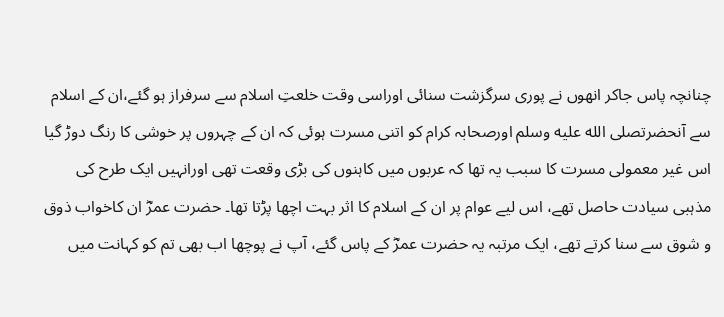چنانچہ پاس جاکر انھوں نے پوری سرگزشت سنائی اوراسی وقت خلعتِ اسلام سے سرفراز ہو گئے،ان کے اسلام سے آنحضرتصلى الله عليه وسلم اورصحابہ کرام کو اتنی مسرت ہوئی کہ ان کے چہروں پر خوشی کا رنگ دوڑ گیا اس غیر معمولی مسرت کا سبب یہ تھا کہ عربوں میں کاہنوں کی بڑی وقعت تھی اورانہیں ایک طرح کی مذہبی سیادت حاصل تھے، اس لیے عوام پر ان کے اسلام کا اثر بہت اچھا پڑتا تھا۔ حضرت عمرؓ ان کاخواب ذوق و شوق سے سنا کرتے تھے، ایک مرتبہ یہ حضرت عمرؓ کے پاس گئے، آپ نے پوچھا اب بھی تم کو کہانت میں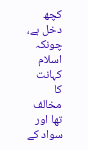کچھ دخل ہے، چونکہ اسلام کہانت کا مخالف تھا اور سواد کے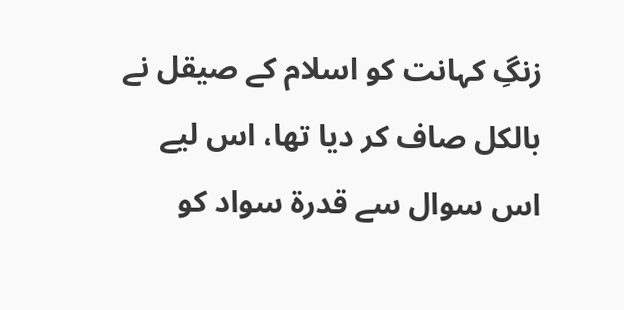زنگِ کہانت کو اسلام کے صیقل نے بالکل صاف کر دیا تھا، اس لیے اس سوال سے قدرۃ سواد کو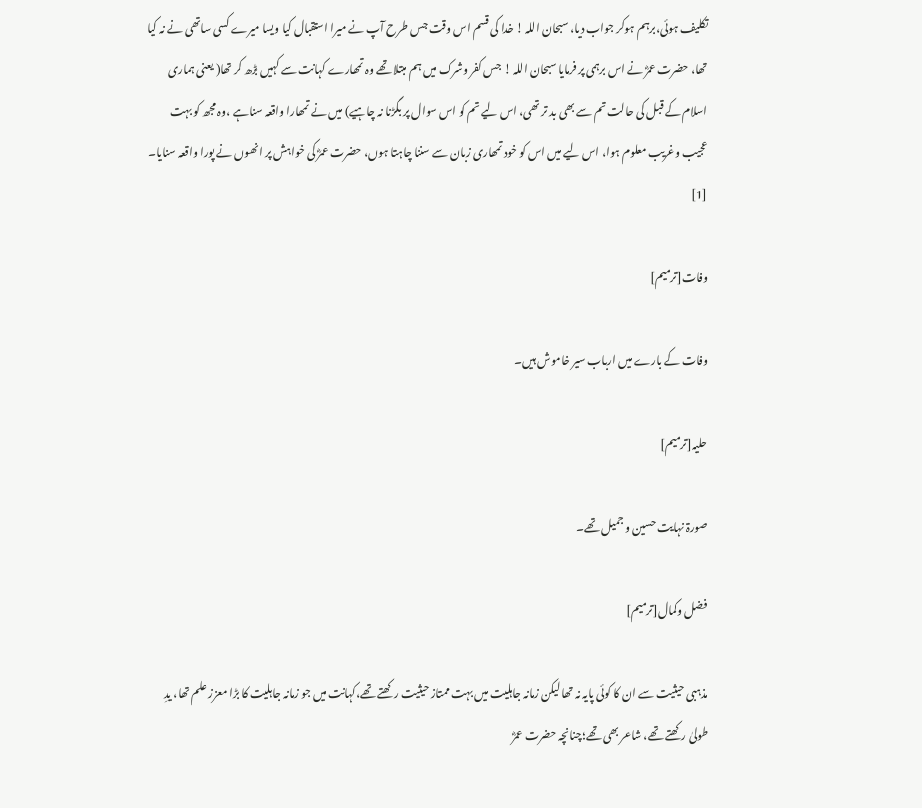تکلیف ہوئی،برہم ہوکر جواب دیا، سبحان اللہ ! خدا کی قسم اس وقت جس طرح آپ نے میرا استقبال کیا ویسا میرے کسی ساتھی نے نہ کیا تھا، حضرت عمرؓ نے اس برہمی پر فرمایا سبحان اللہ ! جس کفر وشرک میں ہم مبتلا تھے وہ تمھارے کہانت سے کہیں بڑھ کر تھا( یعنی ہماری اسلام کے قبل کی حالت تم سے بھی بد تر تھی، اس لیے تم کو اس سوال پر بگڑنا نہ چاہیے) میں نے تمھارا واقعہ سناہے ،وہ مجھ کو بہت عجیب وغریب معلوم ہوا، اس لیے میں اس کو خود تمھاری زبان سے سننا چاہتا ہوں، حضرت عمرؓ کی خواہش پر انھوں نے پورا واقعہ سنایا۔ [1]

وفات[ترمیم]

وفات کے بارے میں ارباب سیر خاموش ہیں۔

حلیہ[ترمیم]

صورۃ نہایت حسین و جمیل تھے۔

فضل وکمال[ترمیم]

مذہبی حیثیت سے ان کا کوئی پایہ نہ تھا لیکن زمانہ جاہلیت میں بہت ممتاز حیثیت رکھتے تھے،کہانت میں جو زمانہ جاہلیت کا بڑا معزز علم تھا، یدِ طولیٰ رکھتے تھے، شاعر بھی تھے؛چنانچہ حضرت عمرؓ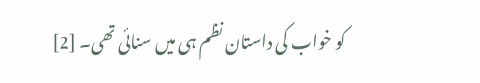کو خواب کی داستان نظم ہی میں سنائی تھی۔ [2]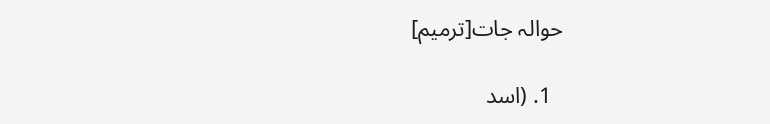حوالہ جات[ترمیم]

  1. (اسد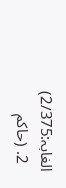الغابہ:2/375)
  2. (حاکم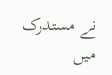نے مستدرک میں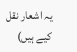یہ اشعار نقل کیے ہیں)